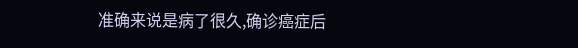准确来说是病了很久,确诊癌症后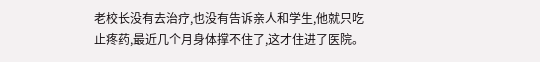老校长没有去治疗,也没有告诉亲人和学生,他就只吃止疼药,最近几个月身体撑不住了,这才住进了医院。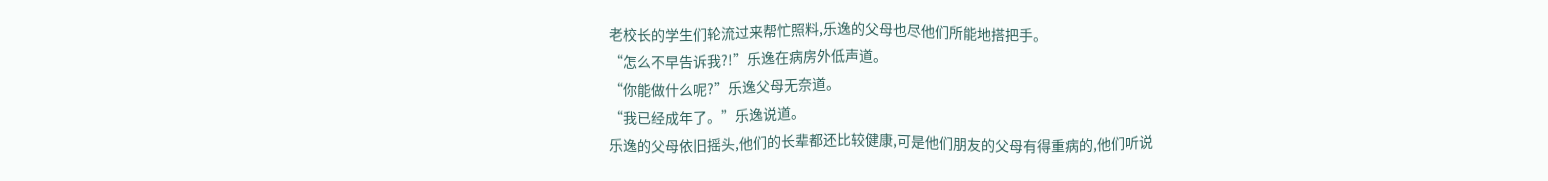老校长的学生们轮流过来帮忙照料,乐逸的父母也尽他们所能地搭把手。
“怎么不早告诉我?!”乐逸在病房外低声道。
“你能做什么呢?”乐逸父母无奈道。
“我已经成年了。”乐逸说道。
乐逸的父母依旧摇头,他们的长辈都还比较健康,可是他们朋友的父母有得重病的,他们听说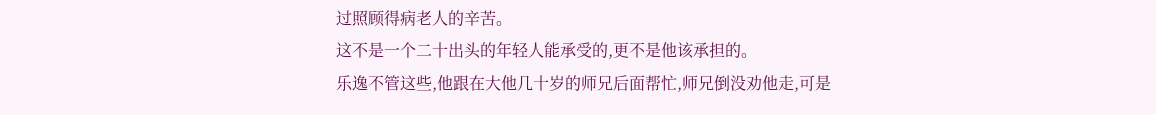过照顾得病老人的辛苦。
这不是一个二十出头的年轻人能承受的,更不是他该承担的。
乐逸不管这些,他跟在大他几十岁的师兄后面帮忙,师兄倒没劝他走,可是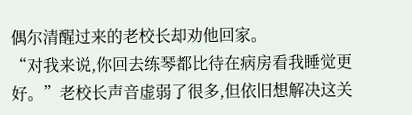偶尔清醒过来的老校长却劝他回家。
“对我来说,你回去练琴都比待在病房看我睡觉更好。”老校长声音虚弱了很多,但依旧想解决这关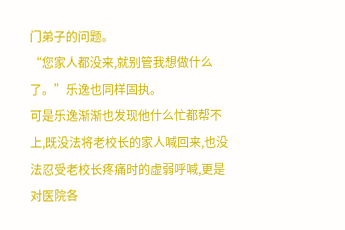门弟子的问题。
“您家人都没来,就别管我想做什么了。”乐逸也同样固执。
可是乐逸渐渐也发现他什么忙都帮不上,既没法将老校长的家人喊回来,也没法忍受老校长疼痛时的虚弱呼喊,更是对医院各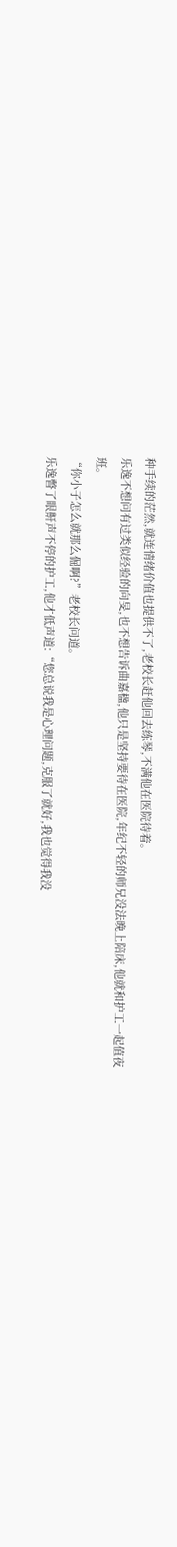种手续的茫然,就连情绪价值也提供不了,老校长赶他回去练琴,不满他在医院待着。
乐逸不想问有过类似经验的向旻,也不想告诉曲嘉楹,他只是坚持要待在医院,年纪不轻的师兄没法晚上陪床,他就和护工一起值夜班。
“你小子怎么就那么倔啊?”老校长问道。
乐逸瞥了眼鼾声不停的护工,他才低声道:“您总说我是心理问题,克服了就好,我也觉得我没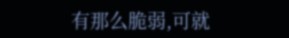有那么脆弱,可就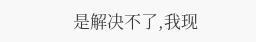是解决不了,我现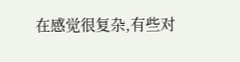在感觉很复杂,有些对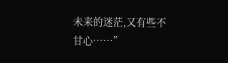未来的迷茫,又有些不甘心……”